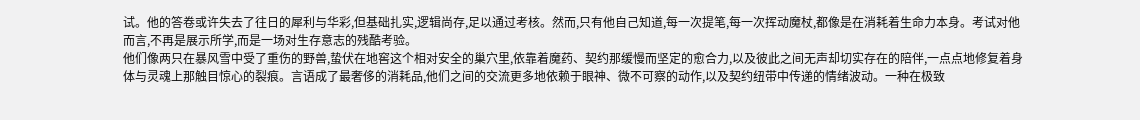试。他的答卷或许失去了往日的犀利与华彩,但基础扎实,逻辑尚存,足以通过考核。然而,只有他自己知道,每一次提笔,每一次挥动魔杖,都像是在消耗着生命力本身。考试对他而言,不再是展示所学,而是一场对生存意志的残酷考验。
他们像两只在暴风雪中受了重伤的野兽,蛰伏在地窖这个相对安全的巢穴里,依靠着魔药、契约那缓慢而坚定的愈合力,以及彼此之间无声却切实存在的陪伴,一点点地修复着身体与灵魂上那触目惊心的裂痕。言语成了最奢侈的消耗品,他们之间的交流更多地依赖于眼神、微不可察的动作,以及契约纽带中传递的情绪波动。一种在极致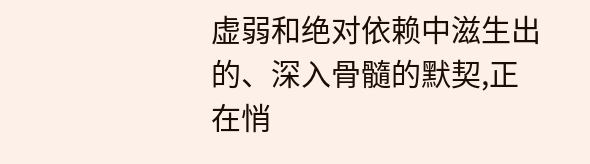虚弱和绝对依赖中滋生出的、深入骨髓的默契,正在悄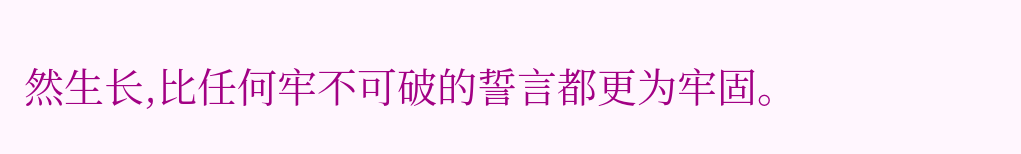然生长,比任何牢不可破的誓言都更为牢固。